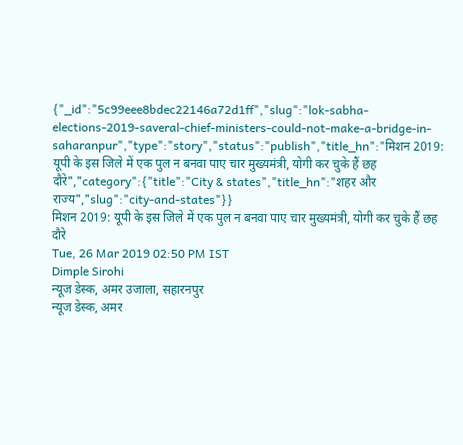{"_id":"5c99eee8bdec22146a72d1ff","slug":"lok-sabha-elections-2019-saveral-chief-ministers-could-not-make-a-bridge-in-saharanpur","type":"story","status":"publish","title_hn":"मिशन 2019: यूपी के इस जिले में एक पुल न बनवा पाए चार मुख्यमंत्री, योगी कर चुके हैं छह दौरे","category":{"title":"City & states","title_hn":"शहर और राज्य","slug":"city-and-states"}}
मिशन 2019: यूपी के इस जिले में एक पुल न बनवा पाए चार मुख्यमंत्री, योगी कर चुके हैं छह दौरे
Tue, 26 Mar 2019 02:50 PM IST
Dimple Sirohi
न्यूज डेस्क, अमर उजाला, सहारनपुर
न्यूज डेस्क, अमर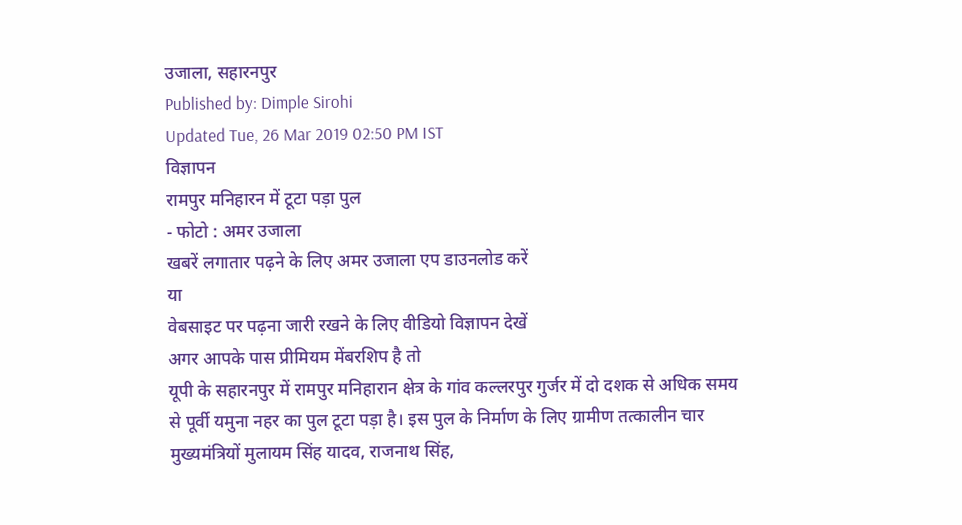उजाला, सहारनपुर
Published by: Dimple Sirohi
Updated Tue, 26 Mar 2019 02:50 PM IST
विज्ञापन
रामपुर मनिहारन में टूटा पड़ा पुल
- फोटो : अमर उजाला
खबरें लगातार पढ़ने के लिए अमर उजाला एप डाउनलोड करें
या
वेबसाइट पर पढ़ना जारी रखने के लिए वीडियो विज्ञापन देखें
अगर आपके पास प्रीमियम मेंबरशिप है तो
यूपी के सहारनपुर में रामपुर मनिहारान क्षेत्र के गांव कल्लरपुर गुर्जर में दो दशक से अधिक समय से पूर्वी यमुना नहर का पुल टूटा पड़ा है। इस पुल के निर्माण के लिए ग्रामीण तत्कालीन चार मुख्यमंत्रियों मुलायम सिंह यादव, राजनाथ सिंह,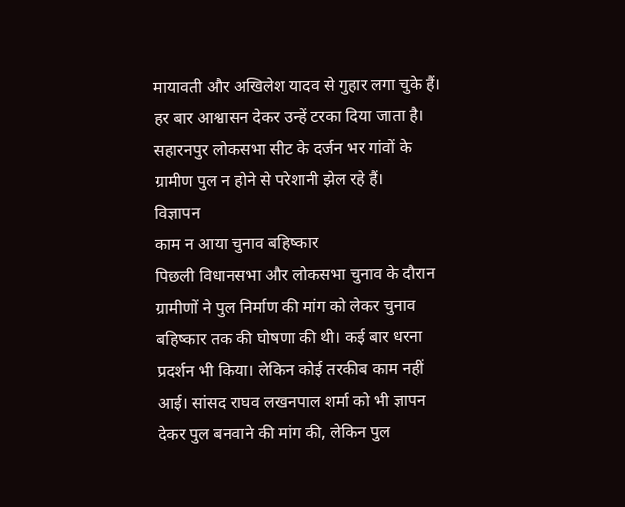मायावती और अखिलेश यादव से गुहार लगा चुके हैं। हर बार आश्वासन देकर उन्हें टरका दिया जाता है। सहारनपुर लोकसभा सीट के दर्जन भर गांवों के ग्रामीण पुल न होने से परेशानी झेल रहे हैं।
विज्ञापन
काम न आया चुनाव बहिष्कार
पिछली विधानसभा और लोकसभा चुनाव के दौरान ग्रामीणों ने पुल निर्माण की मांग को लेकर चुनाव बहिष्कार तक की घोषणा की थी। कई बार धरना प्रदर्शन भी किया। लेकिन कोई तरकीब काम नहीं आई। सांसद राघव लखनपाल शर्मा को भी ज्ञापन देकर पुल बनवाने की मांग की, लेकिन पुल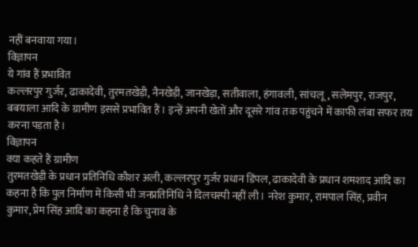नहीं बनवाया गया।
विज्ञापन
ये गांव हैं प्रभावित
कल्लरपुर गुर्जर, ढाकादेवी, तुरमतखेड़ी, नैनखेड़ी, जानखेड़ा, सतीवाला, हंगावली, सांचलू, सलेमपुर, राजपुर, बबयाला आदि के ग्रामीण इससे प्रभावित हैं। इन्हें अपनी खेतों और दूसरे गांव तक पहुंचने में काफी लंबा सफर तय करना पड़ता है।
विज्ञापन
क्या कहते हैं ग्रामीण
तुरमतखेड़ी के प्रधान प्रतिनिधि कौशर अली, कल्लरपुर गुर्जर प्रधान डिंपल, ढाकादेवी के प्रधान शमशाद आदि का कहना है कि पुल निर्माण में किसी भी जनप्रतिनिधि ने दिलचस्पी नहीं ली। नरेश कुमार, रामपाल सिंह, प्रवीन कुमार, प्रेम सिंह आदि का कहना है कि चुनाव के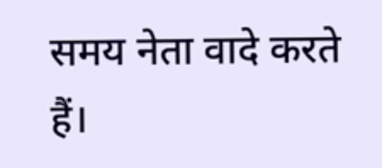समय नेता वादे करते हैं।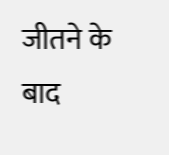जीतने के बाद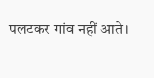पलटकर गांव नहीं आते।